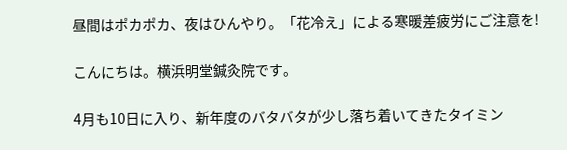昼間はポカポカ、夜はひんやり。「花冷え」による寒暖差疲労にご注意を!

こんにちは。横浜明堂鍼灸院です。

4月も10日に入り、新年度のバタバタが少し落ち着いてきたタイミン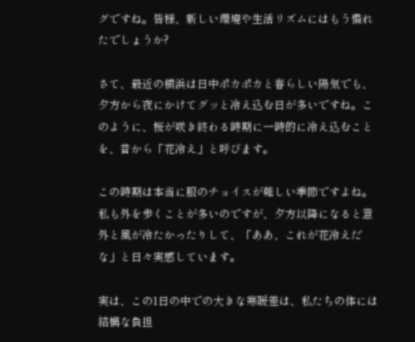グですね。皆様、新しい環境や生活リズムにはもう慣れたでしょうか?

さて、最近の横浜は日中ポカポカと春らしい陽気でも、夕方から夜にかけてグッと冷え込む日が多いですね。このように、桜が咲き終わる時期に一時的に冷え込むことを、昔から「花冷え」と呼びます。

この時期は本当に服のチョイスが難しい季節ですよね。私も外を歩くことが多いのですが、夕方以降になると意外と風が冷たかったりして、「ああ、これが花冷えだな」と日々実感しています。

実は、この1日の中での大きな寒暖差は、私たちの体には結構な負担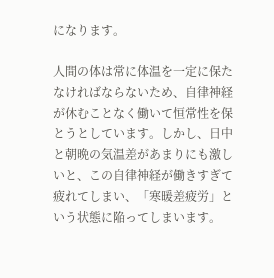になります。

人間の体は常に体温を一定に保たなければならないため、自律神経が休むことなく働いて恒常性を保とうとしています。しかし、日中と朝晩の気温差があまりにも激しいと、この自律神経が働きすぎて疲れてしまい、「寒暖差疲労」という状態に陥ってしまいます。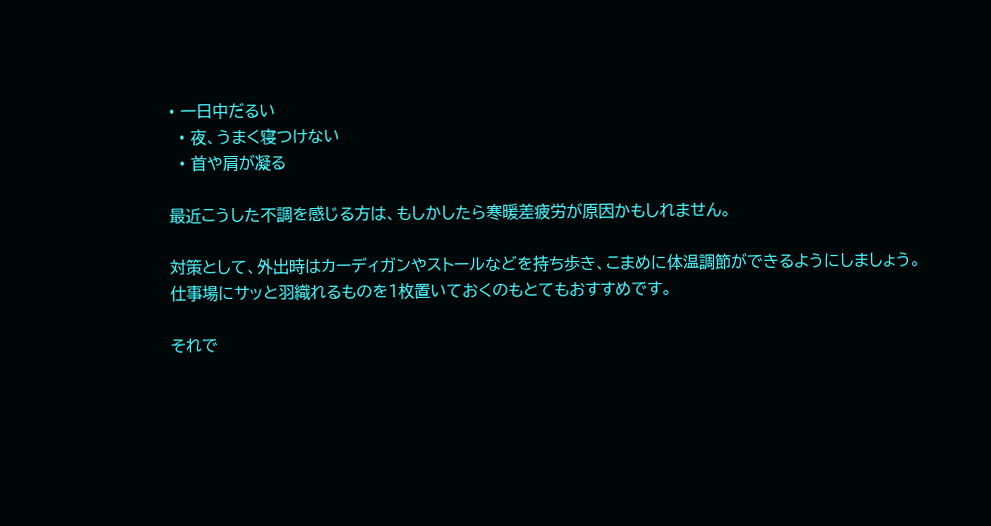• 一日中だるい
  • 夜、うまく寝つけない
  • 首や肩が凝る

最近こうした不調を感じる方は、もしかしたら寒暖差疲労が原因かもしれません。

対策として、外出時はカーディガンやストールなどを持ち歩き、こまめに体温調節ができるようにしましょう。仕事場にサッと羽織れるものを1枚置いておくのもとてもおすすめです。

それで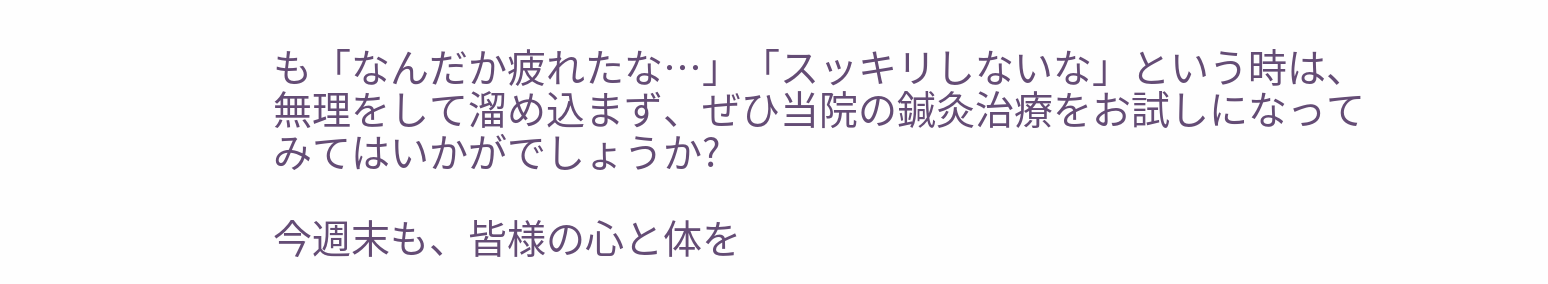も「なんだか疲れたな…」「スッキリしないな」という時は、無理をして溜め込まず、ぜひ当院の鍼灸治療をお試しになってみてはいかがでしょうか?

今週末も、皆様の心と体を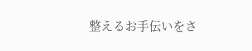整えるお手伝いをさ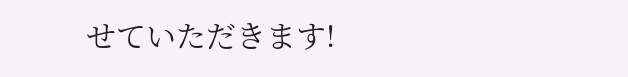せていただきます!